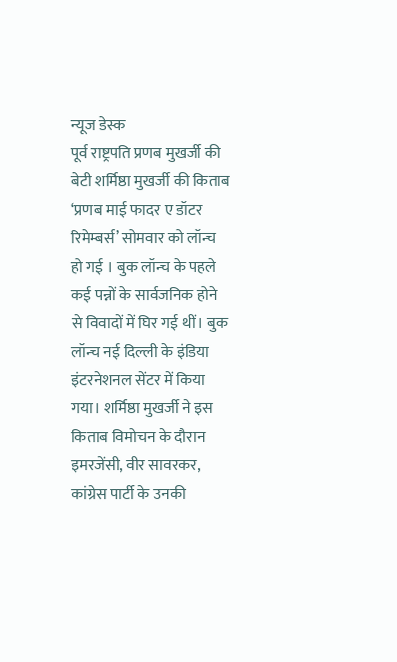न्यूज डेस्क
पूर्व राष्ट्रपति प्रणब मुखर्जी की बेटी शर्मिष्ठा मुखर्जी की किताब ‘प्रणब माई फादर ए डॉटर रिमेम्बर्स’ सोमवार को लॉन्च हो गई । बुक लॉन्च के पहले कई पन्नों के सार्वजनिक होने से विवादों में घिर गई थीं। बुक लॉन्च नई दिल्ली के इंडिया इंटरनेशनल सेंटर में किया गया। शर्मिष्ठा मुखर्जी ने इस किताब विमोचन के दौरान इमरजेंसी, वीर सावरकर, कांग्रेस पार्टी के उनकी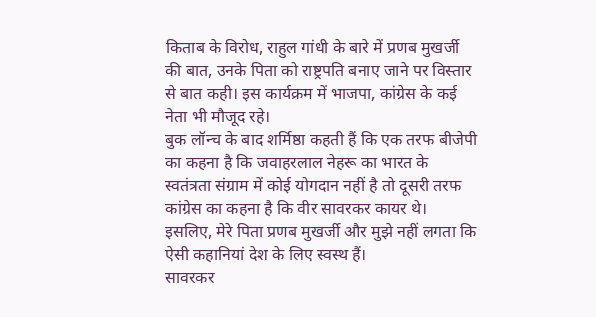किताब के विरोध, राहुल गांधी के बारे में प्रणब मुखर्जी की बात, उनके पिता को राष्ट्रपति बनाए जाने पर विस्तार से बात कही। इस कार्यक्रम में भाजपा, कांग्रेस के कई नेता भी मौजूद रहे।
बुक लॉन्च के बाद शर्मिष्ठा कहती हैं कि एक तरफ बीजेपी का कहना है कि जवाहरलाल नेहरू का भारत के स्वतंत्रता संग्राम में कोई योगदान नहीं है तो दूसरी तरफ कांग्रेस का कहना है कि वीर सावरकर कायर थे। इसलिए, मेरे पिता प्रणब मुखर्जी और मुझे नहीं लगता कि ऐसी कहानियां देश के लिए स्वस्थ हैं।
सावरकर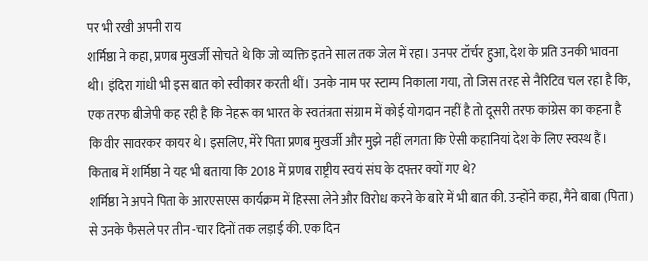पर भी रखी अपनी राय
शर्मिष्ठा ने कहा, प्रणब मुखर्जी सोचते थे कि जो व्यक्ति इतने साल तक जेल में रहा। उनपर टॉर्चर हुआ, देश के प्रति उनकी भावना थी। इंदिरा गांधी भी इस बात को स्वीकार करती थीं। उनके नाम पर स्टाम्प निकाला गया, तो जिस तरह से नैरिटिव चल रहा है कि, एक तरफ बीजेपी कह रही है कि नेहरू का भारत के स्वतंत्रता संग्राम में कोई योगदान नहीं है तो दूसरी तरफ कांग्रेस का कहना है कि वीर सावरकर कायर थे। इसलिए, मेरे पिता प्रणब मुखर्जी और मुझे नहीं लगता कि ऐसी कहानियां देश के लिए स्वस्थ हैं।
किताब में शर्मिष्ठा ने यह भी बताया कि 2018 में प्रणब राष्ट्रीय स्वयं संघ के दफ्तर क्यों गए थे?
शर्मिष्ठा ने अपने पिता के आरएसएस कार्यक्रम में हिस्सा लेने और विरोध करने के बारे में भी बात की. उन्होंने कहा, मैंने बाबा (पिता) से उनके फैसले पर तीन -चार दिनों तक लड़ाई की. एक दिन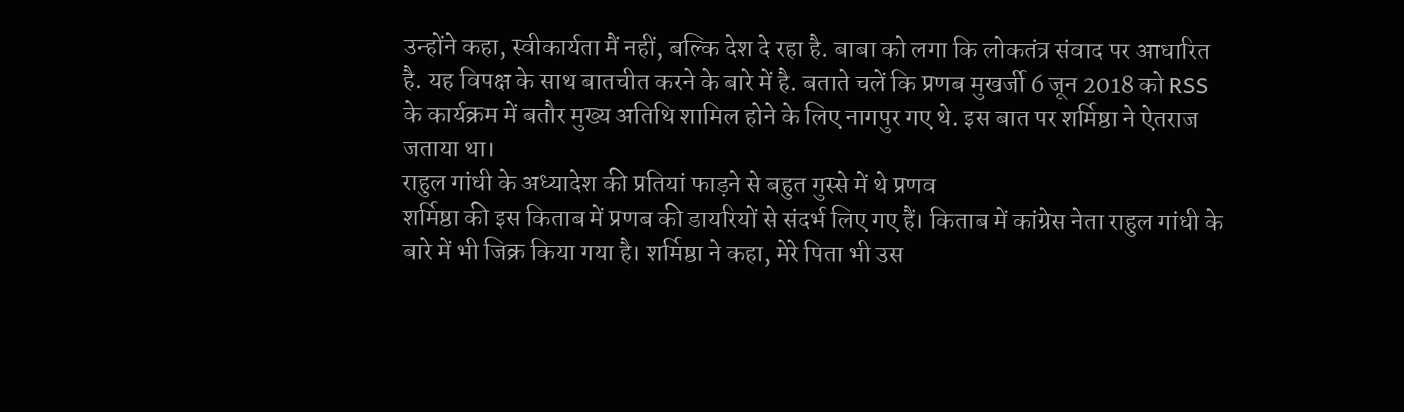उन्होंने कहा, स्वीकार्यता मैं नहीं, बल्कि देश दे रहा है. बाबा को लगा कि लोकतंत्र संवाद पर आधारित है. यह विपक्ष के साथ बातचीत करने के बारे में है. बताते चलें कि प्रणब मुखर्जी 6 जून 2018 को RSS के कार्यक्रम में बतौर मुख्य अतिथि शामिल होने के लिए नागपुर गए थे. इस बात पर शर्मिष्ठा ने ऐतराज जताया था।
राहुल गांधी के अध्यादेश की प्रतियां फाड़ने से बहुत गुस्से में थे प्रणव
शर्मिष्ठा की इस किताब में प्रणब की डायरियों से संदर्भ लिए गए हैं। किताब में कांग्रेस नेता राहुल गांधी के बारे में भी जिक्र किया गया है। शर्मिष्ठा ने कहा, मेरे पिता भी उस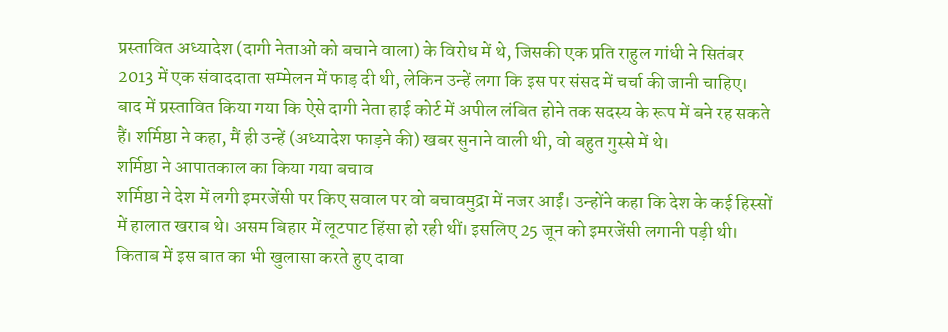प्रस्तावित अध्यादेश (दागी नेताओं को बचाने वाला) के विरोध में थे, जिसकी एक प्रति राहुल गांधी ने सितंबर 2013 में एक संवाददाता सम्मेलन में फाड़ दी थी, लेकिन उन्हें लगा कि इस पर संसद में चर्चा की जानी चाहिए। बाद में प्रस्तावित किया गया कि ऐसे दागी नेता हाई कोर्ट में अपील लंबित होने तक सदस्य के रूप में बने रह सकते हैं। शर्मिष्ठा ने कहा, मैं ही उन्हें (अध्यादेश फाड़ने की) खबर सुनाने वाली थी, वो बहुत गुस्से में थे।
शर्मिष्ठा ने आपातकाल का किया गया बचाव
शर्मिष्ठा ने देश में लगी इमरजेंसी पर किए सवाल पर वो बचावमुद्रा में नजर आईं। उन्होंने कहा कि देश के कई हिस्सों में हालात खराब थे। असम बिहार में लूटपाट हिंसा हो रही थीं। इसलिए 25 जून को इमरजेंसी लगानी पड़ी थी। किताब में इस बात का भी खुलासा करते हुए दावा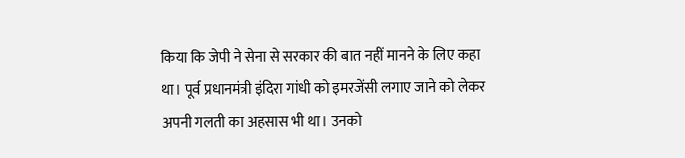किया कि जेपी ने सेना से सरकार की बात नहीं मानने के लिए कहा था। पूर्व प्रधानमंत्री इंदिरा गांधी को इमरजेंसी लगाए जाने को लेकर अपनी गलती का अहसास भी था। उनको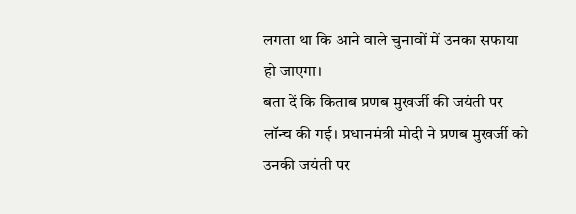लगता था कि आने वाले चुनावों में उनका सफाया हो जाएगा।
बता दें कि किताब प्रणब मुखर्जी की जयंती पर लॉन्च की गई। प्रधानमंत्री मोदी ने प्रणब मुखर्जी को उनकी जयंती पर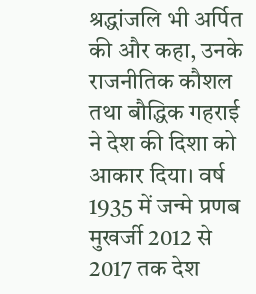श्रद्धांजलि भी अर्पित की और कहा, उनके राजनीतिक कौशल तथा बौद्धिक गहराई ने देश की दिशा को आकार दिया। वर्ष 1935 में जन्मे प्रणब मुखर्जी 2012 से 2017 तक देश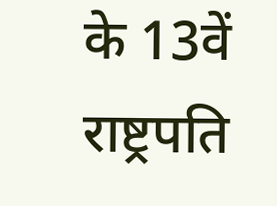के 13वें राष्ट्रपति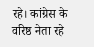रहे। कांग्रेस के वरिष्ठ नेता रहे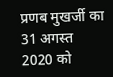प्रणब मुखर्जी का 31 अगस्त 2020 को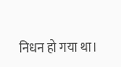निधन हो गया था।